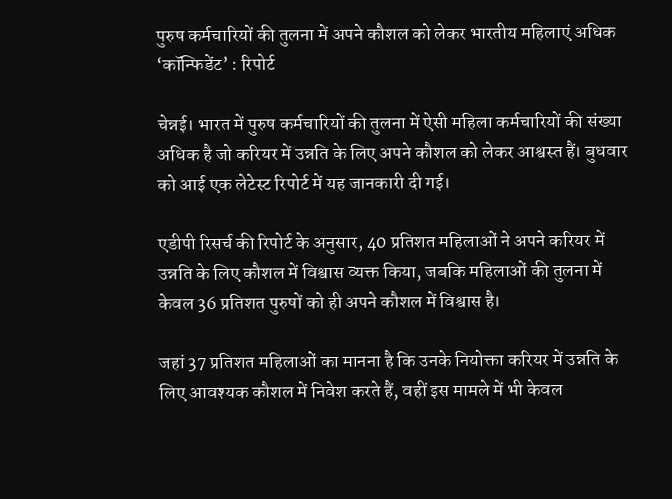पुरुष कर्मचारियों की तुलना में अपने कौशल को लेकर भारतीय महिलाएं अधिक ‘कॉन्फिडेंट’ : रिपोर्ट

चेन्नई। भारत में पुरुष कर्मचारियों की तुलना में ऐसी महिला कर्मचारियों की संख्या अधिक है जो करियर में उन्नति के लिए अपने कौशल को लेकर आश्वस्त हैं। बुधवार को आई एक लेटेस्ट रिपोर्ट में यह जानकारी दी गई।

एडीपी रिसर्च की रिपोर्ट के अनुसार, 40 प्रतिशत महिलाओं ने अपने करियर में उन्नति के लिए कौशल में विश्वास व्यक्त किया, जबकि महिलाओं की तुलना में केवल 36 प्रतिशत पुरुषों को ही अपने कौशल में विश्वास है।

जहां 37 प्रतिशत महिलाओं का मानना है कि उनके नियोक्ता करियर में उन्नति के लिए आवश्यक कौशल में निवेश करते हैं, वहीं इस मामले में भी केवल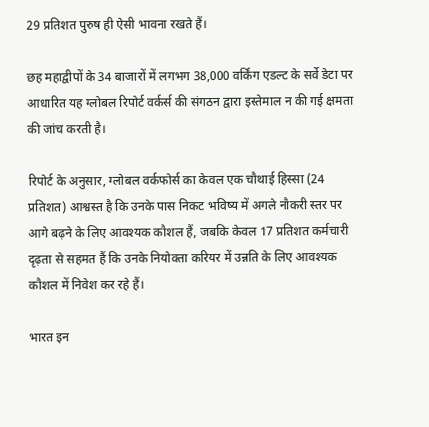29 प्रतिशत पुरुष ही ऐसी भावना रखते हैं।

छह महाद्वीपों के 34 बाजारों में लगभग 38,000 वर्किंग एडल्ट के सर्वे डेटा पर आधारित यह ग्लोबल रिपोर्ट वर्कर्स की संगठन द्वारा इस्तेमाल न की गई क्षमता की जांच करती है।

रिपोर्ट के अनुसार, ग्लोबल वर्कफोर्स का केवल एक चौथाई हिस्सा (24 प्रतिशत) आश्वस्त है कि उनके पास निकट भविष्य में अगले नौकरी स्तर पर आगे बढ़ने के लिए आवश्यक कौशल हैं, जबकि केवल 17 प्रतिशत कर्मचारी दृढ़ता से सहमत हैं कि उनके नियोक्ता करियर में उन्नति के लिए आवश्यक कौशल में निवेश कर रहे हैं।

भारत इन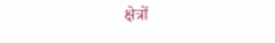क्षेत्रों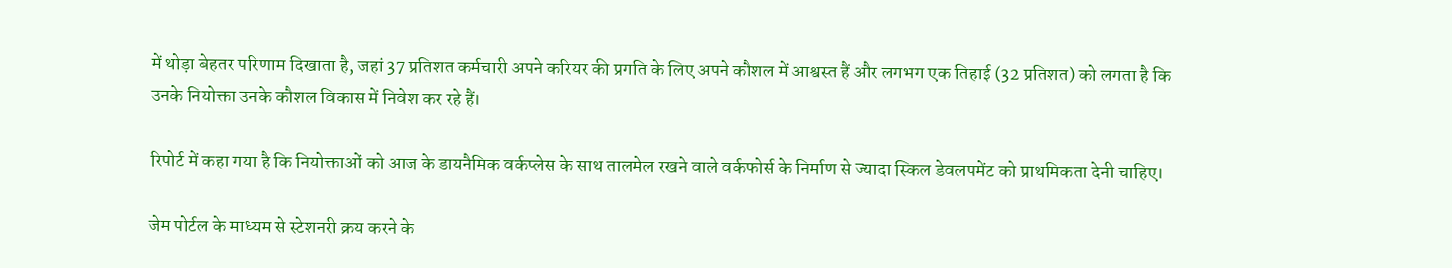में थोड़ा बेहतर परिणाम दिखाता है, जहां 37 प्रतिशत कर्मचारी अपने करियर की प्रगति के लिए अपने कौशल में आश्वस्त हैं और लगभग एक तिहाई (32 प्रतिशत) को लगता है कि उनके नियोक्ता उनके कौशल विकास में निवेश कर रहे हैं।

रिपोर्ट में कहा गया है कि नियोक्ताओं को आज के डायनैमिक वर्कप्लेस के साथ तालमेल रखने वाले वर्कफोर्स के निर्माण से ज्यादा स्किल डेवलपमेंट को प्राथमिकता देनी चाहिए।

जेम पोर्टल के माध्यम से स्टेशनरी क्रय करने के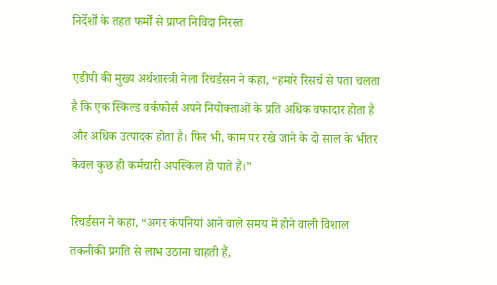निर्देर्शों के तहत फर्मों से प्राप्त निविदा निरस्त

एडीपी की मुख्य अर्थशास्त्री नेला रिचर्डसन ने कहा, “हमारे रिसर्च से पता चलता है कि एक स्किल्ड वर्कफोर्स अपने नियोक्ताओं के प्रति अधिक वफादार होता है और अधिक उत्पादक होता है। फिर भी, काम पर रखे जाने के दो साल के भीतर केवल कुछ ही कर्मचारी अपस्किल हो पाते हैं।”

रिचर्डसन ने कहा, “अगर कंपनियां आने वाले समय में होने वाली विशाल तकनीकी प्रगति से लाभ उठाना चाहती हैं,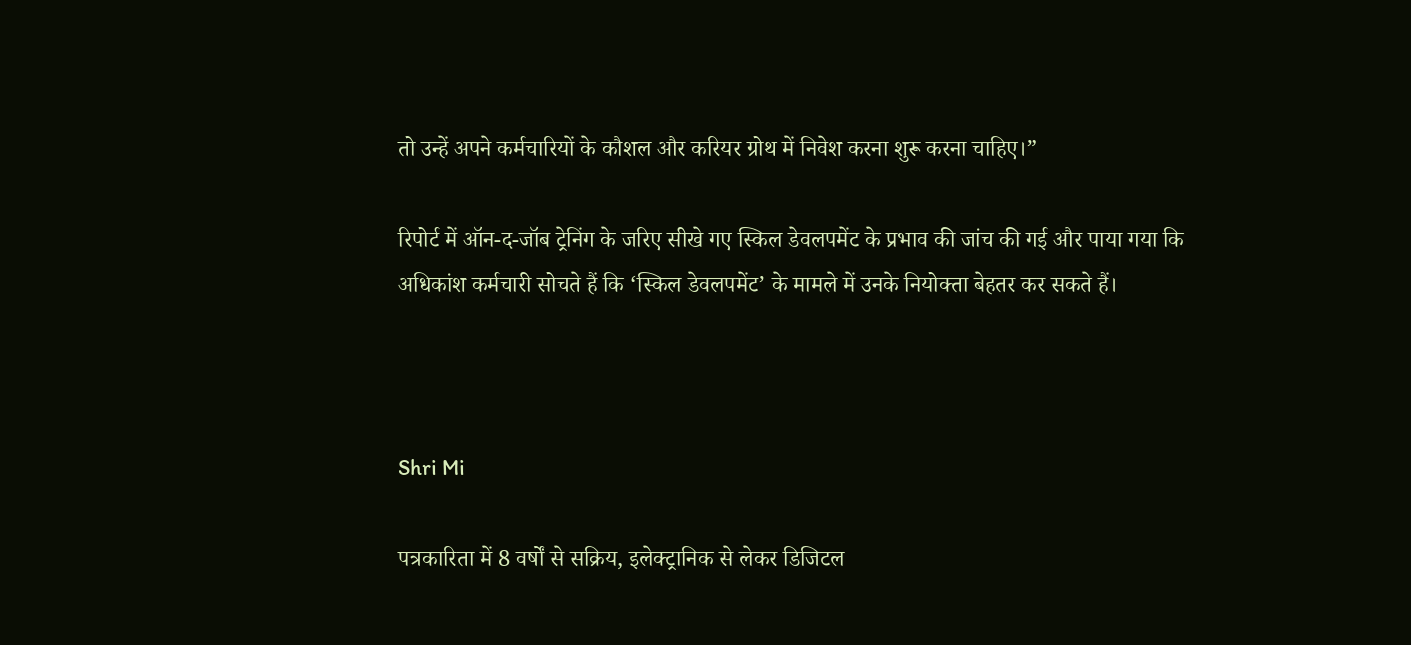तो उन्हें अपने कर्मचारियों के कौशल और करियर ग्रोथ में निवेश करना शुरू करना चाहिए।”

रिपोर्ट में ऑन-द-जॉब ट्रेनिंग के जरिए सीखे गए स्किल डेवलपमेंट के प्रभाव की जांच की गई और पाया गया कि अधिकांश कर्मचारी सोचते हैं कि ‘स्किल डेवलपमेंट’ के मामले में उनके नियोक्ता बेहतर कर सकते हैं।



Shri Mi

पत्रकारिता में 8 वर्षों से सक्रिय, इलेक्ट्रानिक से लेकर डिजिटल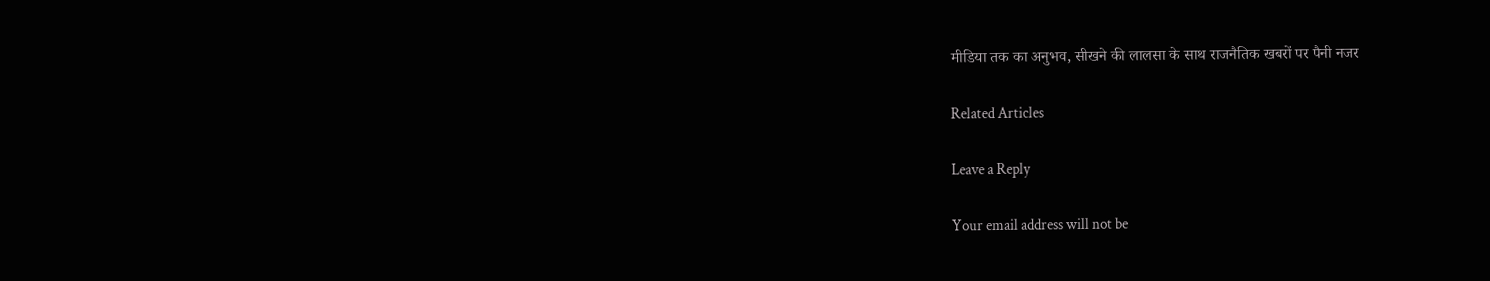मीडिया तक का अनुभव, सीखने की लालसा के साथ राजनैतिक खबरों पर पैनी नजर

Related Articles

Leave a Reply

Your email address will not be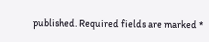published. Required fields are marked *